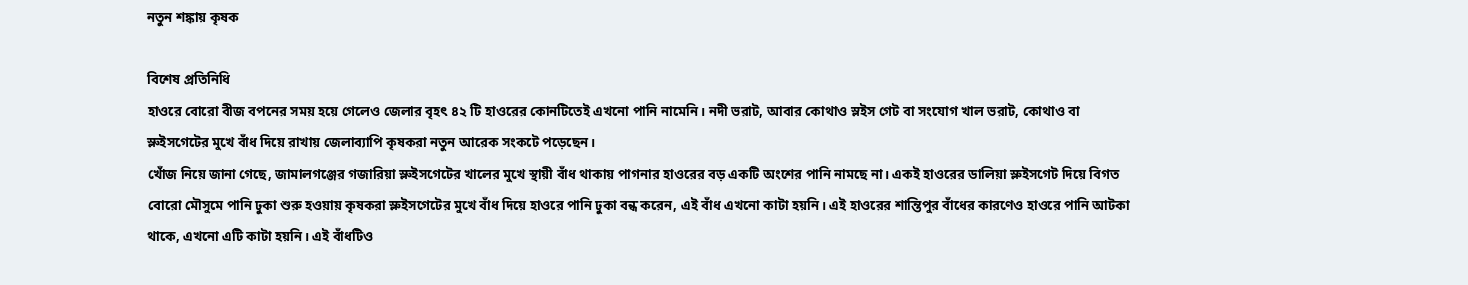নতুন শঙ্কায় কৃষক

বিশেষ প্রতিনিধি
হাওরে বোরো বীজ বপনের সময় হয়ে গেলেও জেলার বৃহৎ ৪২ টি হাওরের কোনটিতেই এখনো পানি নামেনি। নদী ভরাট, আবার কোথাও স্লইস গেট বা সংযোগ খাল ভরাট, কোথাও বা স্লুইসগেটের মুখে বাঁধ দিয়ে রাখায় জেলাব্যাপি কৃষকরা নতুন আরেক সংকটে পড়েছেন।
খোঁজ নিয়ে জানা গেছে, জামালগঞ্জের গজারিয়া স্লুইসগেটের খালের মুখে স্থায়ী বাঁধ থাকায় পাগনার হাওরের বড় একটি অংশের পানি নামছে না। একই হাওরের ডালিয়া স্লুইসগেট দিয়ে বিগত বোরো মৌসুমে পানি ঢুকা শুরু হওয়ায় কৃষকরা স্লুইসগেটের মুখে বাঁধ দিয়ে হাওরে পানি ঢুকা বন্ধ করেন, এই বাঁধ এখনো কাটা হয়নি। এই হাওরের শান্তিপুর বাঁধের কারণেও হাওরে পানি আটকা থাকে, এখনো এটি কাটা হয়নি। এই বাঁধটিও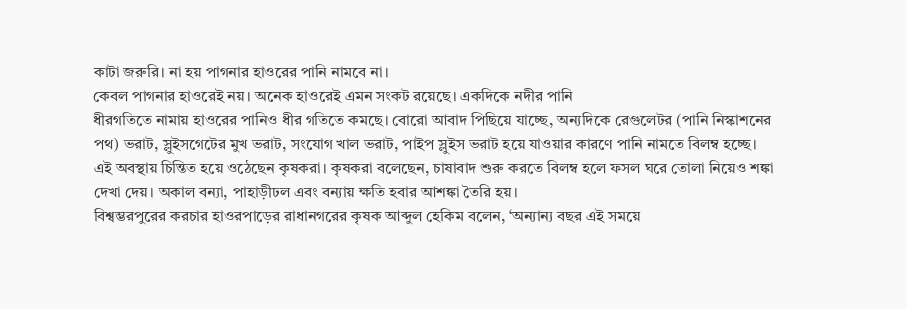কাটা জরুরি। না হয় পাগনার হাওরের পানি নামবে না।
কেবল পাগনার হাওরেই নয়। অনেক হাওরেই এমন সংকট রয়েছে। একদিকে নদীর পানি
ধীরগতিতে নামায় হাওরের পানিও ধীর গতিতে কমছে। বোরো আবাদ পিছিয়ে যাচ্ছে, অন্যদিকে রেগুলেটর (পানি নিস্কাশনের পথ) ভরাট, স্লুইসগেটের মুখ ভরাট, সংযোগ খাল ভরাট, পাইপ স্লুইস ভরাট হয়ে যাওয়ার কারণে পানি নামতে বিলম্ব হচ্ছে।
এই অবস্থায় চিন্তিত হয়ে ওঠেছেন কৃষকরা। কৃষকরা বলেছেন, চাষাবাদ শুরু করতে বিলম্ব হলে ফসল ঘরে তোলা নিয়েও শঙ্কা দেখা দেয়। অকাল বন্যা, পাহাড়ীঢল এবং বন্যায় ক্ষতি হবার আশঙ্কা তৈরি হয়।
বিশ্বম্ভরপুরের করচার হাওরপাড়ের রাধানগরের কৃষক আব্দুল হেকিম বলেন, ‘অন্যান্য বছর এই সময়ে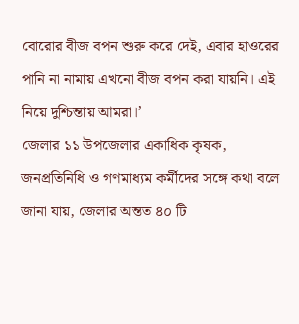বোরোর বীজ বপন শুরু করে দেই, এবার হাওরের পানি না নামায় এখনো বীজ বপন করা যায়নি। এই নিয়ে দুশ্চিন্তায় আমরা।’
জেলার ১১ উপজেলার একাধিক কৃষক, জনপ্রতিনিধি ও গণমাধ্যম কর্মীদের সঙ্গে কথা বলে জানা যায়, জেলার অন্তত ৪০ টি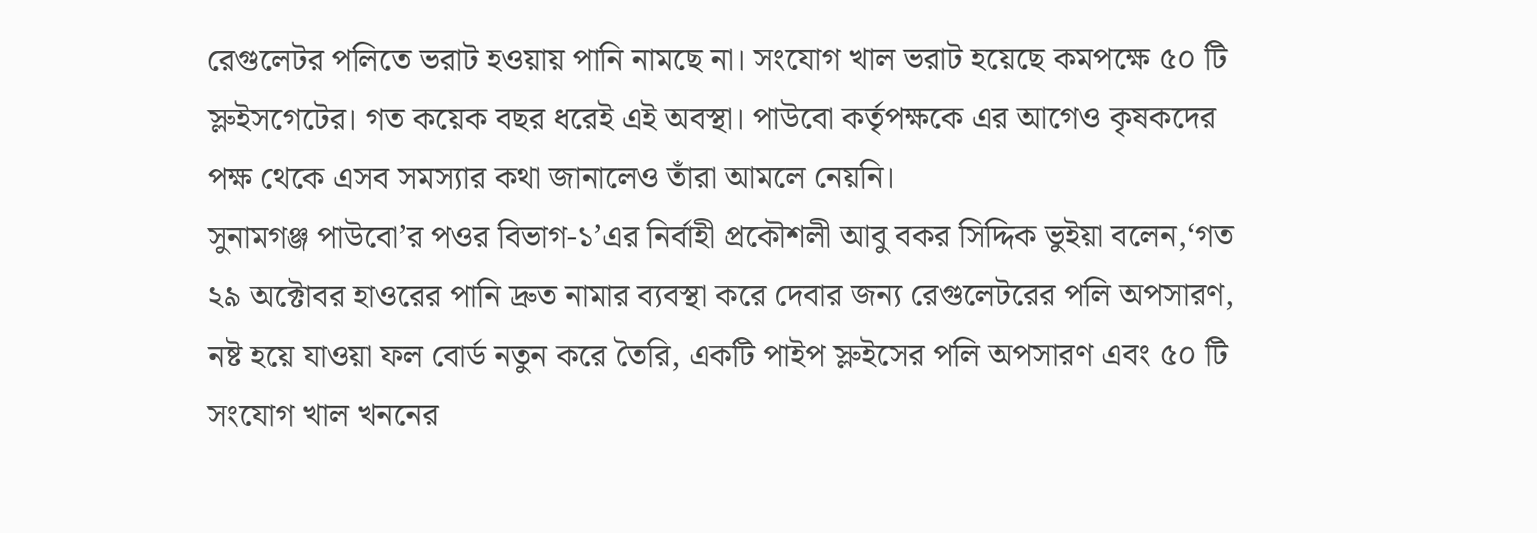রেগুলেটর পলিতে ভরাট হওয়ায় পানি নামছে না। সংযোগ খাল ভরাট হয়েছে কমপক্ষে ৫০ টি স্লুইসগেটের। গত কয়েক বছর ধরেই এই অবস্থা। পাউবো কর্তৃপক্ষকে এর আগেও কৃষকদের পক্ষ থেকে এসব সমস্যার কথা জানালেও তাঁরা আমলে নেয়নি।
সুনামগঞ্জ পাউবো’র পওর বিভাগ-১’এর নির্বাহী প্রকৌশলী আবু বকর সিদ্দিক ভুইয়া বলেন,‘গত ২৯ অক্টোবর হাওরের পানি দ্রুত নামার ব্যবস্থা করে দেবার জন্য রেগুলেটরের পলি অপসারণ, নষ্ট হয়ে যাওয়া ফল বোর্ড নতুন করে তৈরি, একটি পাইপ স্লুইসের পলি অপসারণ এবং ৫০ টি সংযোগ খাল খননের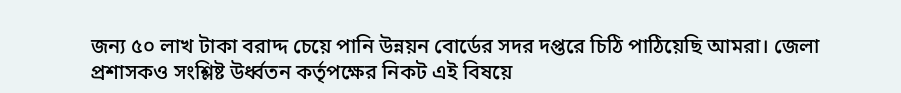জন্য ৫০ লাখ টাকা বরাদ্দ চেয়ে পানি উন্নয়ন বোর্ডের সদর দপ্তরে চিঠি পাঠিয়েছি আমরা। জেলা প্রশাসকও সংশ্লিষ্ট উর্ধ্বতন কর্তৃপক্ষের নিকট এই বিষয়ে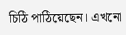চিঠি পাঠিয়েছেন। এখনো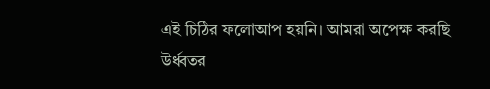এই চিঠির ফলোআপ হয়নি। আমরা অপেক্ষ করছি উর্ধ্বতর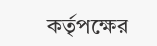কর্তৃপক্ষের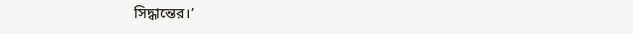সিদ্ধান্তের।’